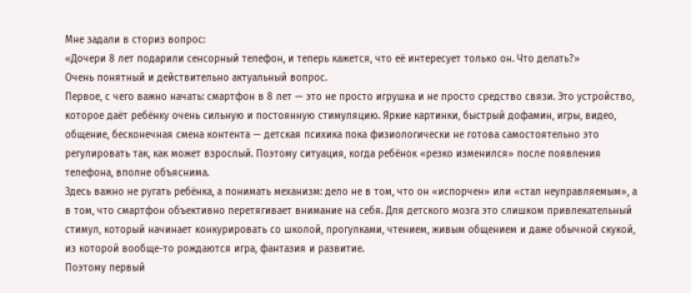Мне задали в сториз вопрос:
«Дочери 8 лет подарили сенсорный телефон, и теперь кажется, что её интересует только он. Что делать?»
Очень понятный и действительно актуальный вопрос.
Первое, с чего важно начать: смартфон в 8 лет — это не просто игрушка и не просто средство связи. Это устройство, которое даёт ребёнку очень сильную и постоянную стимуляцию. Яркие картинки, быстрый дофамин, игры, видео, общение, бесконечная смена контента — детская психика пока физиологически не готова самостоятельно это регулировать так, как может взрослый. Поэтому ситуация, когда ребёнок «резко изменился» после появления телефона, вполне объяснима.
Здесь важно не ругать ребёнка, а понимать механизм: дело не в том, что он «испорчен» или «стал неуправляемым», а в том, что смартфон объективно перетягивает внимание на себя. Для детского мозга это слишком привлекательный стимул, который начинает конкурировать со школой, прогулками, чтением, живым общением и даже обычной скукой, из которой вообще-то рождаются игра, фантазия и развитие.
Поэтому первый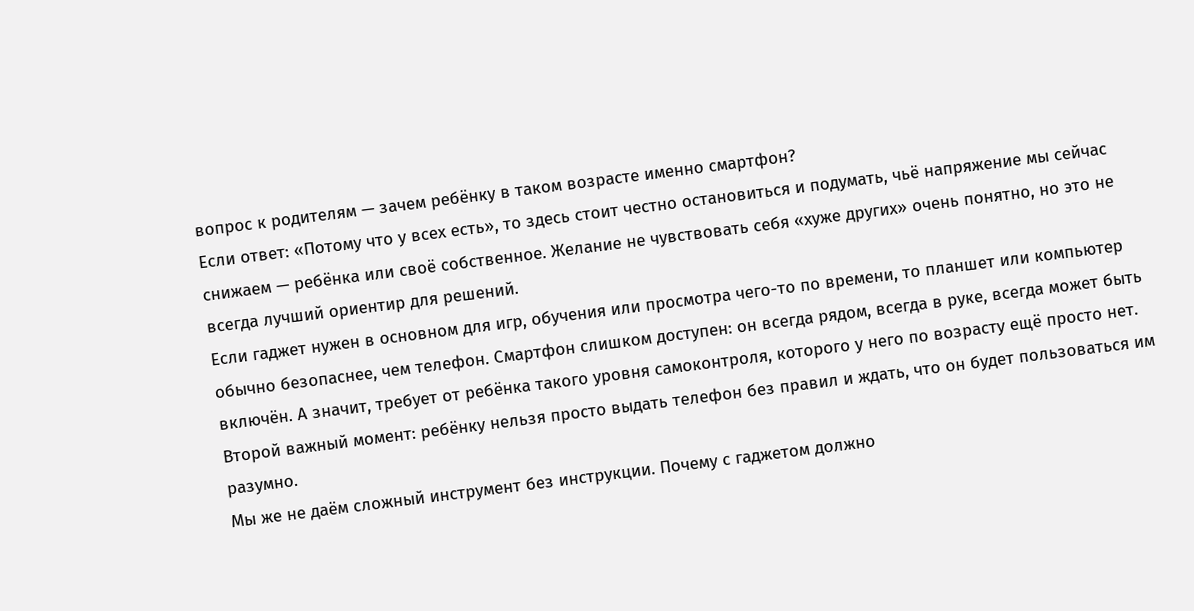вопрос к родителям — зачем ребёнку в таком возрасте именно смартфон?
Если ответ: «Потому что у всех есть», то здесь стоит честно остановиться и подумать, чьё напряжение мы сейчас снижаем — ребёнка или своё собственное. Желание не чувствовать себя «хуже других» очень понятно, но это не всегда лучший ориентир для решений.
Если гаджет нужен в основном для игр, обучения или просмотра чего-то по времени, то планшет или компьютер обычно безопаснее, чем телефон. Смартфон слишком доступен: он всегда рядом, всегда в руке, всегда может быть включён. А значит, требует от ребёнка такого уровня самоконтроля, которого у него по возрасту ещё просто нет.
Второй важный момент: ребёнку нельзя просто выдать телефон без правил и ждать, что он будет пользоваться им разумно.
Мы же не даём сложный инструмент без инструкции. Почему с гаджетом должно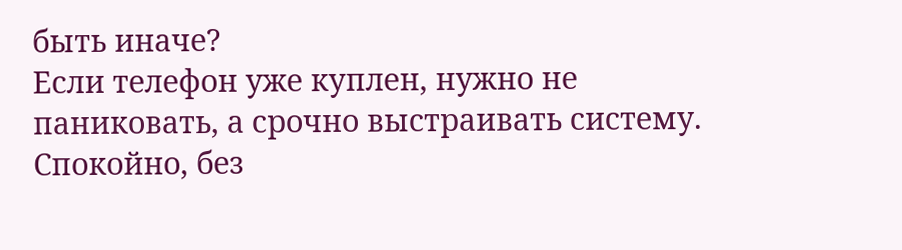быть иначе?
Если телефон уже куплен, нужно не паниковать, а срочно выстраивать систему. Спокойно, без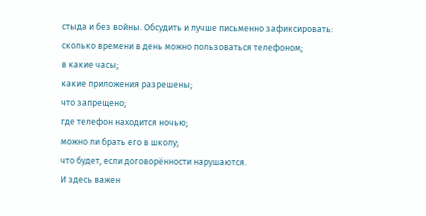стыда и без войны. Обсудить и лучше письменно зафиксировать:
сколько времени в день можно пользоваться телефоном;
в какие часы;
какие приложения разрешены;
что запрещено;
где телефон находится ночью;
можно ли брать его в школу;
что будет, если договорённости нарушаются.
И здесь важен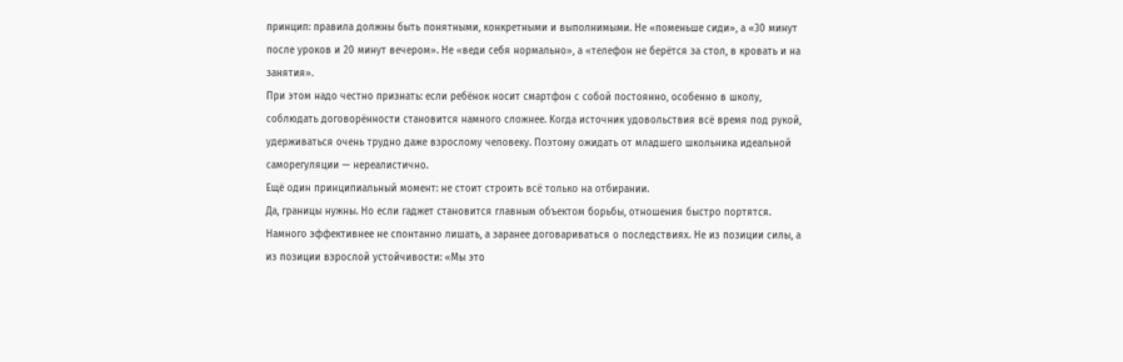принцип: правила должны быть понятными, конкретными и выполнимыми. Не «поменьше сиди», а «30 минут после уроков и 20 минут вечером». Не «веди себя нормально», а «телефон не берётся за стол, в кровать и на занятия».
При этом надо честно признать: если ребёнок носит смартфон с собой постоянно, особенно в школу, соблюдать договорённости становится намного сложнее. Когда источник удовольствия всё время под рукой, удерживаться очень трудно даже взрослому человеку. Поэтому ожидать от младшего школьника идеальной саморегуляции — нереалистично.
Ещё один принципиальный момент: не стоит строить всё только на отбирании.
Да, границы нужны. Но если гаджет становится главным объектом борьбы, отношения быстро портятся. Намного эффективнее не спонтанно лишать, а заранее договариваться о последствиях. Не из позиции силы, а из позиции взрослой устойчивости: «Мы это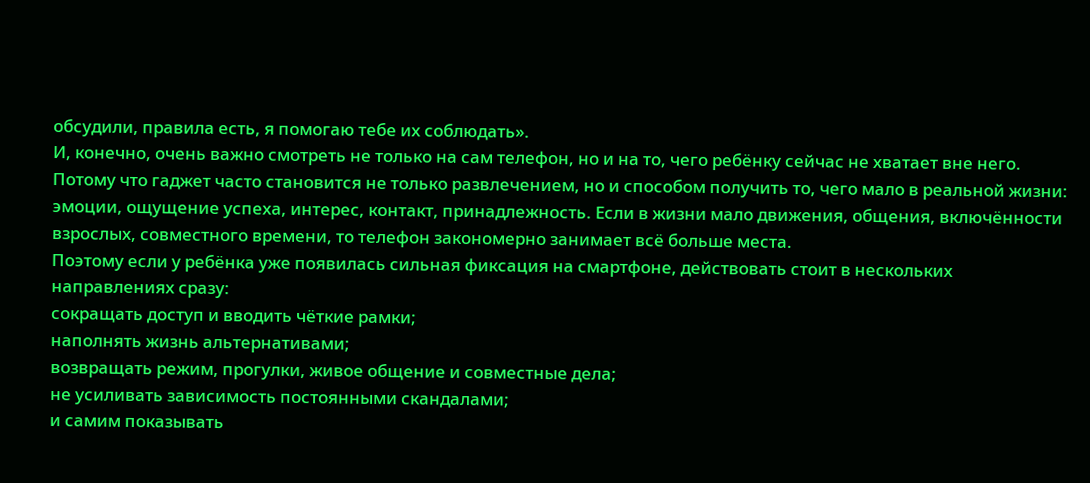обсудили, правила есть, я помогаю тебе их соблюдать».
И, конечно, очень важно смотреть не только на сам телефон, но и на то, чего ребёнку сейчас не хватает вне него. Потому что гаджет часто становится не только развлечением, но и способом получить то, чего мало в реальной жизни: эмоции, ощущение успеха, интерес, контакт, принадлежность. Если в жизни мало движения, общения, включённости взрослых, совместного времени, то телефон закономерно занимает всё больше места.
Поэтому если у ребёнка уже появилась сильная фиксация на смартфоне, действовать стоит в нескольких направлениях сразу:
сокращать доступ и вводить чёткие рамки;
наполнять жизнь альтернативами;
возвращать режим, прогулки, живое общение и совместные дела;
не усиливать зависимость постоянными скандалами;
и самим показывать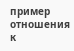пример отношения к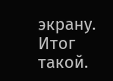экрану.
Итог такой.